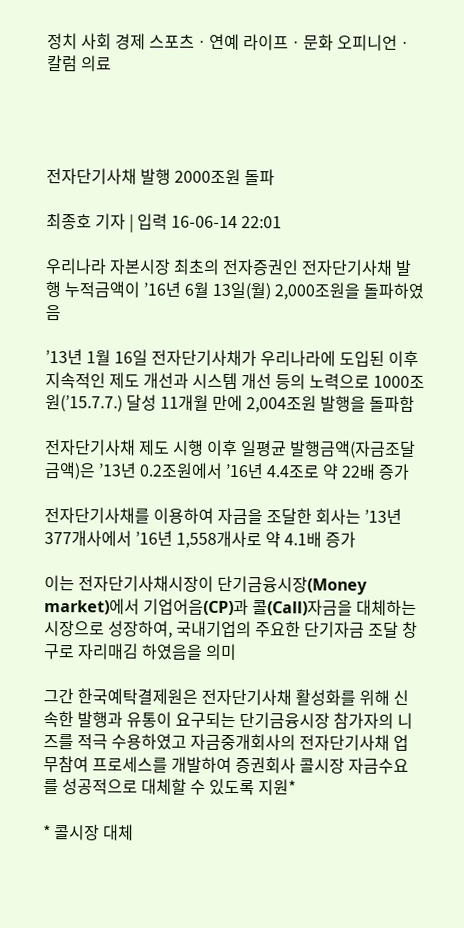정치 사회 경제 스포츠ㆍ연예 라이프ㆍ문화 오피니언ㆍ칼럼 의료




전자단기사채 발행 2000조원 돌파

최종호 기자 | 입력 16-06-14 22:01

우리나라 자본시장 최초의 전자증권인 전자단기사채 발행 누적금액이 ’16년 6월 13일(월) 2,000조원을 돌파하였음

’13년 1월 16일 전자단기사채가 우리나라에 도입된 이후 지속적인 제도 개선과 시스템 개선 등의 노력으로 1000조원(’15.7.7.) 달성 11개월 만에 2,004조원 발행을 돌파함

전자단기사채 제도 시행 이후 일평균 발행금액(자금조달금액)은 ’13년 0.2조원에서 ’16년 4.4조로 약 22배 증가

전자단기사채를 이용하여 자금을 조달한 회사는 ’13년 377개사에서 ’16년 1,558개사로 약 4.1배 증가

이는 전자단기사채시장이 단기금융시장(Money market)에서 기업어음(CP)과 콜(Call)자금을 대체하는 시장으로 성장하여, 국내기업의 주요한 단기자금 조달 창구로 자리매김 하였음을 의미

그간 한국예탁결제원은 전자단기사채 활성화를 위해 신속한 발행과 유통이 요구되는 단기금융시장 참가자의 니즈를 적극 수용하였고 자금중개회사의 전자단기사채 업무참여 프로세스를 개발하여 증권회사 콜시장 자금수요를 성공적으로 대체할 수 있도록 지원*

* 콜시장 대체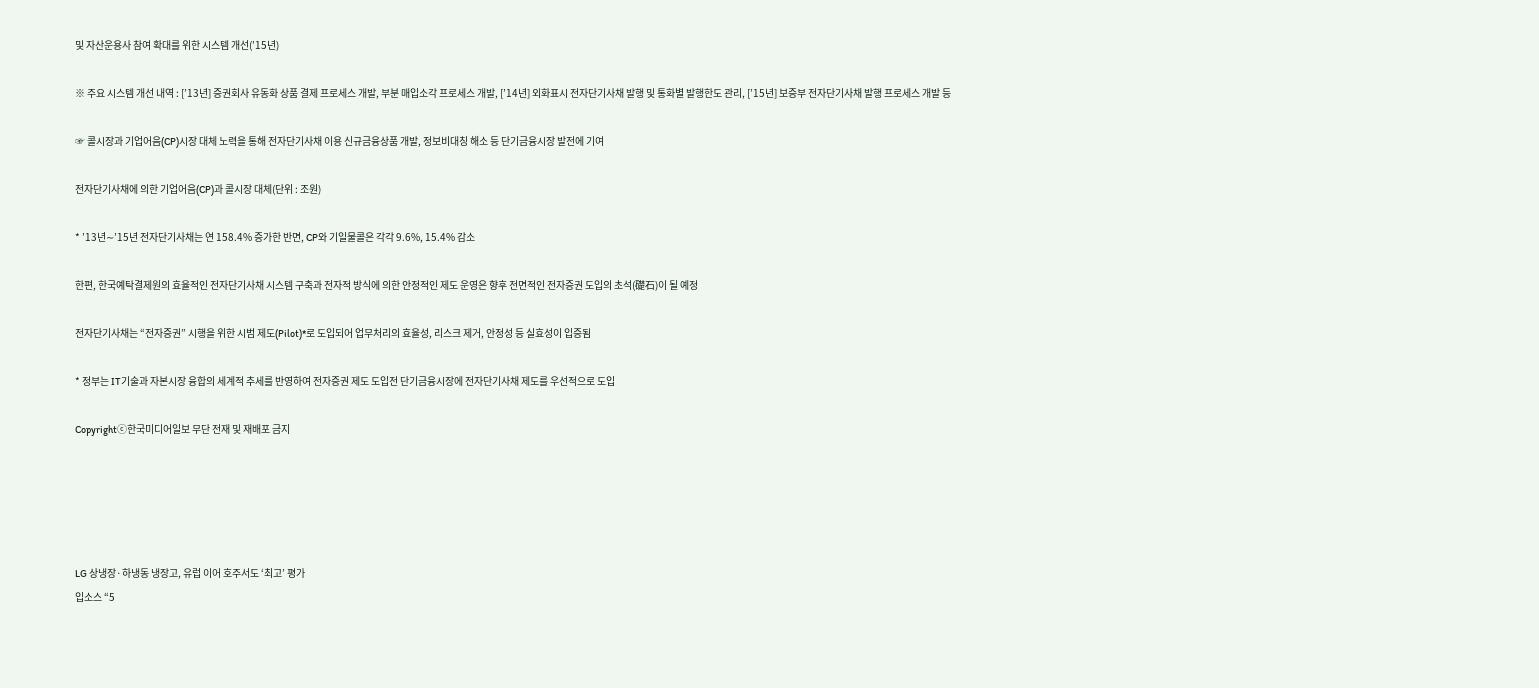및 자산운용사 참여 확대를 위한 시스템 개선(’15년)

※ 주요 시스템 개선 내역 : [’13년] 증권회사 유동화 상품 결제 프로세스 개발, 부분 매입소각 프로세스 개발, [’14년] 외화표시 전자단기사채 발행 및 통화별 발행한도 관리, [’15년] 보증부 전자단기사채 발행 프로세스 개발 등

☞ 콜시장과 기업어음(CP)시장 대체 노력을 통해 전자단기사채 이용 신규금융상품 개발, 정보비대칭 해소 등 단기금융시장 발전에 기여

전자단기사채에 의한 기업어음(CP)과 콜시장 대체(단위 : 조원)

* ’13년∼’15년 전자단기사채는 연 158.4% 증가한 반면, CP와 기일물콜은 각각 9.6%, 15.4% 감소

한편, 한국예탁결제원의 효율적인 전자단기사채 시스템 구축과 전자적 방식에 의한 안정적인 제도 운영은 향후 전면적인 전자증권 도입의 초석(礎石)이 될 예정

전자단기사채는 “전자증권” 시행을 위한 시범 제도(Pilot)*로 도입되어 업무처리의 효율성, 리스크 제거, 안정성 등 실효성이 입증됨

* 정부는 IT기술과 자본시장 융합의 세계적 추세를 반영하여 전자증권 제도 도입전 단기금융시장에 전자단기사채 제도를 우선적으로 도입

Copyrightⓒ한국미디어일보 무단 전재 및 재배포 금지





LG 상냉장·하냉동 냉장고, 유럽 이어 호주서도 ‘최고’ 평가
입소스 “5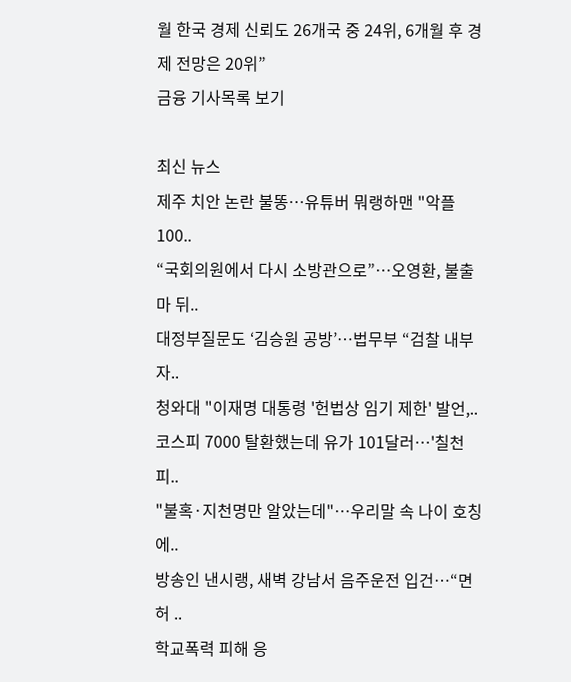월 한국 경제 신뢰도 26개국 중 24위, 6개월 후 경제 전망은 20위”
금융 기사목록 보기

최신 뉴스
제주 치안 논란 불똥…유튜버 뭐랭하맨 "악플 100..
“국회의원에서 다시 소방관으로”…오영환, 불출마 뒤..
대정부질문도 ‘김승원 공방’…법무부 “검찰 내부 자..
청와대 "이재명 대통령 '헌법상 임기 제한' 발언,..
코스피 7000 탈환했는데 유가 101달러…'칠천피..
"불혹·지천명만 알았는데"…우리말 속 나이 호칭에..
방송인 낸시랭, 새벽 강남서 음주운전 입건…“면허 ..
학교폭력 피해 응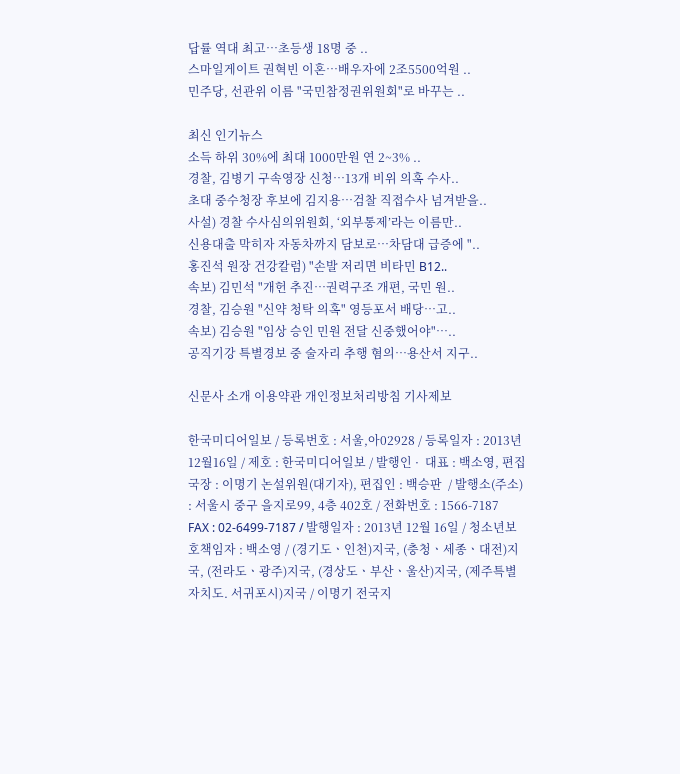답률 역대 최고…초등생 18명 중 ..
스마일게이트 권혁빈 이혼…배우자에 2조5500억원 ..
민주당, 선관위 이름 "국민참정권위원회"로 바꾸는 ..

최신 인기뉴스
소득 하위 30%에 최대 1000만원 연 2~3% ..
경찰, 김병기 구속영장 신청…13개 비위 의혹 수사..
초대 중수청장 후보에 김지용…검찰 직접수사 넘겨받을..
사설) 경찰 수사심의위원회, ‘외부통제’라는 이름만..
신용대출 막히자 자동차까지 담보로…차담대 급증에 "..
홍진석 원장 건강칼럼) "손발 저리면 비타민 B12..
속보) 김민석 "개헌 추진…권력구조 개편, 국민 원..
경찰, 김승원 "신약 청탁 의혹" 영등포서 배당…고..
속보) 김승원 "임상 승인 민원 전달 신중했어야"…..
공직기강 특별경보 중 술자리 추행 혐의…용산서 지구..

신문사 소개 이용약관 개인정보처리방침 기사제보

한국미디어일보 / 등록번호 : 서울,아02928 / 등록일자 : 2013년12월16일 / 제호 : 한국미디어일보 / 발행인 ·  대표 : 백소영, 편집국장 : 이명기 논설위원(대기자), 편집인 : 백승판  / 발행소(주소) : 서울시 중구 을지로99, 4층 402호 / 전화번호 : 1566-7187   FAX : 02-6499-7187 / 발행일자 : 2013년 12월 16일 / 청소년보호책임자 : 백소영 / (경기도ㆍ인천)지국, (충청ㆍ세종ㆍ대전)지국, (전라도ㆍ광주)지국, (경상도ㆍ부산ㆍ울산)지국, (제주특별자치도. 서귀포시)지국 / 이명기 전국지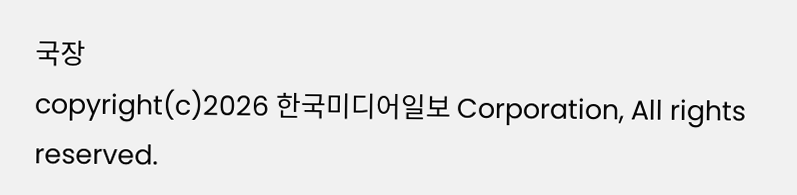국장
copyright(c)2026 한국미디어일보 Corporation, All rights reserved.